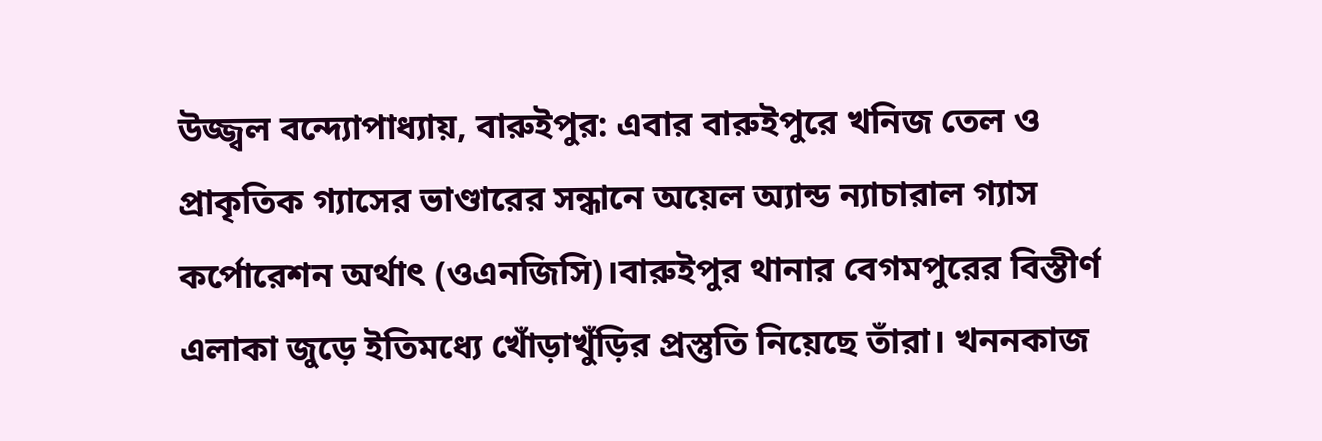উজ্জ্বল বন্দ্যোপাধ্যায়, বারুইপুর: এবার বারুইপুরে খনিজ তেল ও প্রাকৃতিক গ্যাসের ভাণ্ডারের সন্ধানে অয়েল অ্যান্ড ন্যাচারাল গ্যাস কর্পোরেশন অর্থাৎ (ওএনজিসি)।বারুইপুর থানার বেগমপুরের বিস্তীর্ণ এলাকা জুড়ে ইতিমধ্যে খোঁড়াখুঁড়ির প্রস্তুতি নিয়েছে তাঁরা। খননকাজ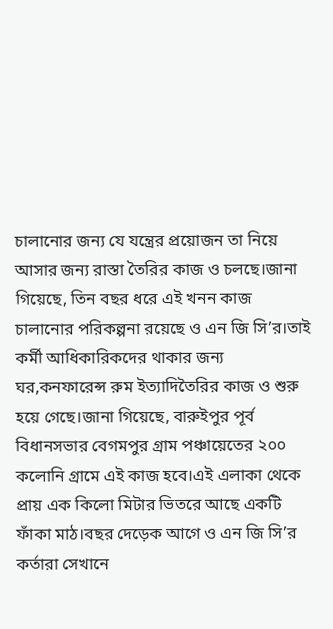চালানোর জন্য যে যন্ত্রের প্রয়োজন তা নিয়ে আসার জন্য রাস্তা তৈরির কাজ ও চলছে।জানা গিয়েছে, তিন বছর ধরে এই খনন কাজ চালানোর পরিকল্পনা রয়েছে ও এন জি সি’র।তাই কর্মী আধিকারিকদের থাকার জন্য ঘর,কনফারেন্স রুম ইত্যাদিতৈরির কাজ ও শুরু হয়ে গেছে।জানা গিয়েছে, বারুইপুর পূর্ব বিধানসভার বেগমপুর গ্রাম পঞ্চায়েতের ২০০ কলোনি গ্রামে এই কাজ হবে।এই এলাকা থেকে প্রায় এক কিলো মিটার ভিতরে আছে একটি ফাঁকা মাঠ।বছর দেড়েক আগে ও এন জি সি’র কর্তারা সেখানে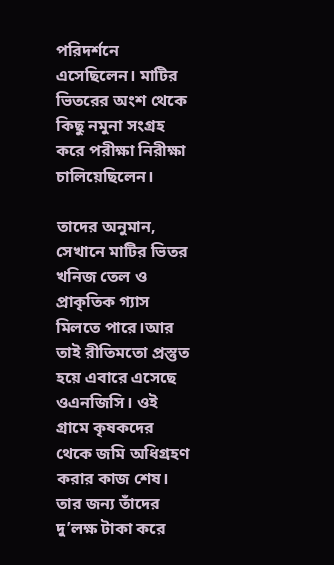পরিদর্শনে এসেছিলেন। মাটির ভিতরের অংশ থেকে কিছু নমুনা সংগ্রহ করে পরীক্ষা নিরীক্ষা চালিয়েছিলেন।

তাদের অনুমান, সেখানে মাটির ভিতর খনিজ তেল ও প্রাকৃতিক গ্যাস মিলতে পারে।আর তাই রীতিমতো প্রস্তুত হয়ে এবারে এসেছে ওএনজিসি। ওই গ্রামে কৃষকদের থেকে জমি অধিগ্রহণ করার কাজ শেষ। তার জন্য তাঁদের দু’লক্ষ টাকা করে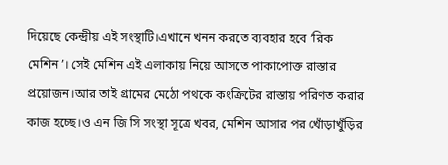দিয়েছে কেন্দ্রীয় এই সংস্থাটি।এখানে খনন করতে ব্যবহার হবে ‘রিক মেশিন’। সেই মেশিন এই এলাকায় নিয়ে আসতে পাকাপোক্ত রাস্তার প্রয়োজন।আর তাই গ্রামের মেঠো পথকে কংক্রিটের রাস্তায় পরিণত করার কাজ হচ্ছে।ও এন জি সি সংস্থা সূত্রে খবর, মেশিন আসার পর খোঁড়াখুঁড়ির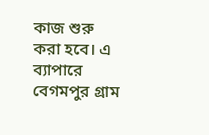কাজ শুরু করা হবে। এ ব্যাপারে বেগমপুর গ্রাম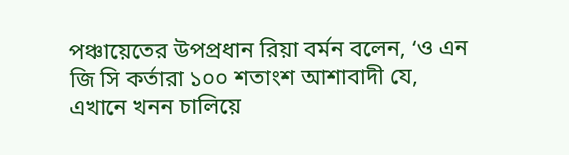পঞ্চায়েতের উপপ্রধান রিয়া বর্মন বলেন, ‘ও এন জি সি কর্তারা ১০০ শতাংশ আশাবাদী যে, এখানে খনন চালিয়ে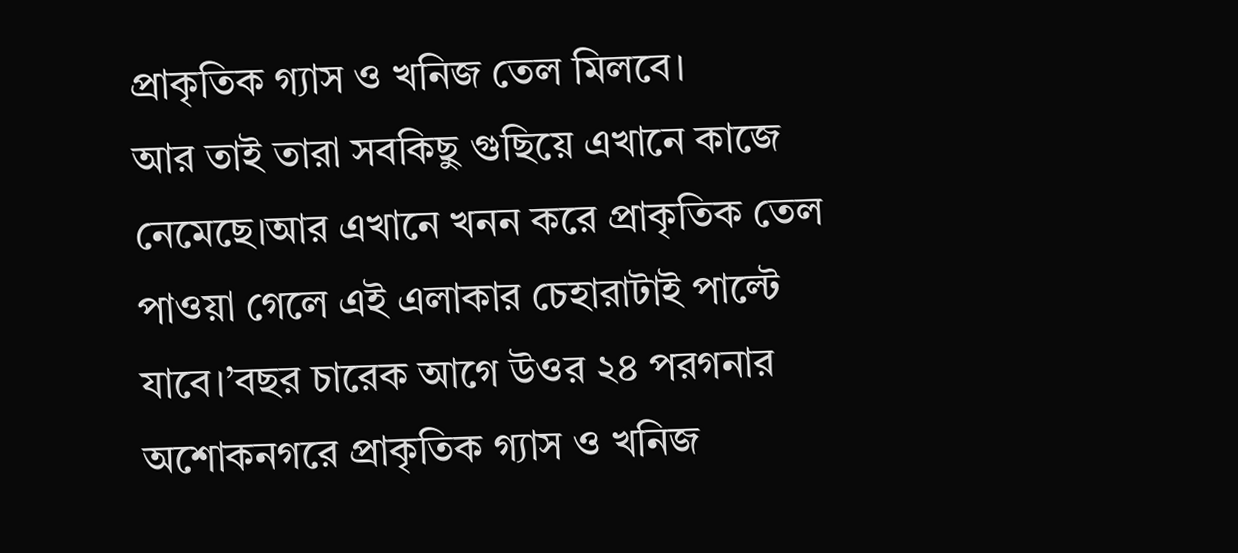প্রাকৃতিক গ্যাস ও খনিজ তেল মিলবে।
আর তাই তারা সবকিছু গুছিয়ে এখানে কাজে নেমেছে।আর এখানে খনন করে প্রাকৃতিক তেল পাওয়া গেলে এই এলাকার চেহারাটাই পাল্টে যাবে।’বছর চারেক আগে উওর ২৪ পরগনার অশোকনগরে প্রাকৃতিক গ্যাস ও খনিজ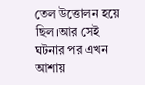তেল উত্তোলন হয়ে ছিল।আর সেই ঘটনার পর এখন আশায়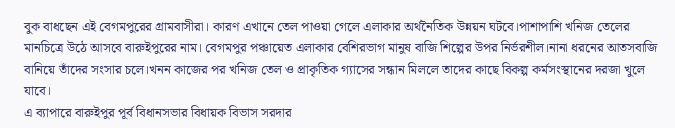বুক বাধছেন এই বেগমপুরের গ্রামবাসীরা। কারণ এখানে তেল পাওয়া গেলে এলাকার অর্থনৈতিক উন্নয়ন ঘটবে।পাশাপাশি খনিজ তেলের মানচিত্রে উঠে আসবে বারুইপুরের নাম। বেগমপুর পঞ্চায়েত এলাকার বেশিরভাগ মানুষ বাজি শিল্পের উপর নির্ভরশীল।নানা ধরনের আতসবাজি বানিয়ে তাঁদের সংসার চলে।খনন কাজের পর খনিজ তেল ও প্রাকৃতিক গ্যাসের সন্ধান মিললে তাদের কাছে বিকল্প কর্মসংস্থানের দরজা খুলে যাবে।
এ ব্যাপারে বারুইপুর পূর্ব বিধানসভার বিধায়ক বিভাস সরদার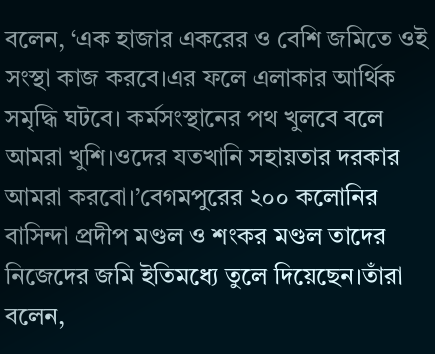বলেন, ‘এক হাজার একরের ও বেশি জমিতে ওই সংস্থা কাজ করবে।এর ফলে এলাকার আর্থিক সমৃদ্ধি ঘটবে। কর্মসংস্থানের পথ খুলবে বলে আমরা খুশি।ওদের যতখানি সহায়তার দরকার আমরা করবো।’বেগমপুরের ২০০ কলোনির বাসিন্দা প্রদীপ মণ্ডল ও শংকর মণ্ডল তাদের নিজেদের জমি ইতিমধ্যে তুলে দিয়েছেন।তাঁরা বলেন,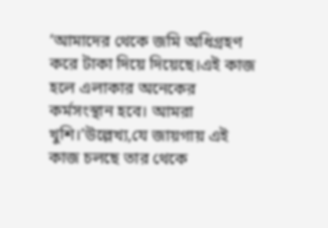‘আমাদের থেকে জমি অধিগ্রহণ করে টাকা দিয়ে দিয়েছে।এই কাজ হলে এলাকার অনেকের কর্মসংস্থান হবে। আমরা খুশি।’উল্লেখ্য,যে জায়গায় এই কাজ চলছে তার থেকে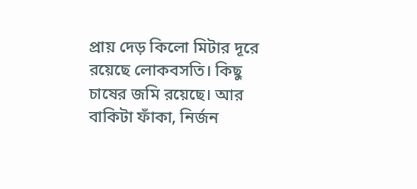প্রায় দেড় কিলো মিটার দূরে রয়েছে লোকবসতি। কিছু চাষের জমি রয়েছে। আর বাকিটা ফাঁকা, নির্জন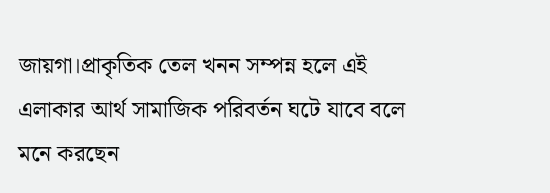জায়গা।প্রাকৃতিক তেল খনন সম্পন্ন হলে এই এলাকার আর্থ সামাজিক পরিবর্তন ঘটে যাবে বলে মনে করছেন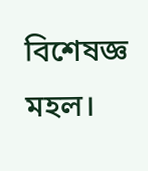বিশেষজ্ঞ মহল।